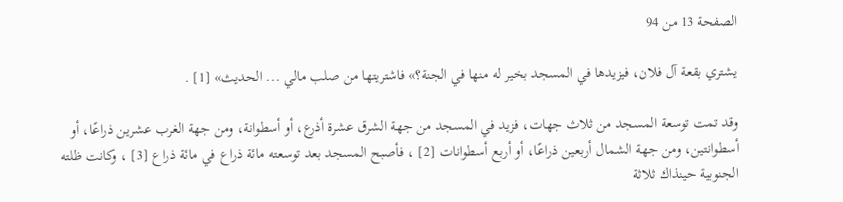الصفحة 13 من 94

يشتري بقعة آل فلان، فيزيدها في المسجد بخير له منها في الجنة؟» فاشتريتها من صلب مالي ... الحديث» [1] .

وقد تمت توسعة المسجد من ثلاث جهات، فزيد في المسجد من جهة الشرق عشرة أذرع، أو أسطوانة، ومن جهة الغرب عشرين ذراعًا، أو أسطوانتين، ومن جهة الشمال أربعين ذراعًا، أو أربع أسطوانات [2] ، فأصبح المسجد بعد توسعته مائة ذراع في مائة ذراع [3] ، وكانت ظلته الجنوبية حينذاك ثلاثة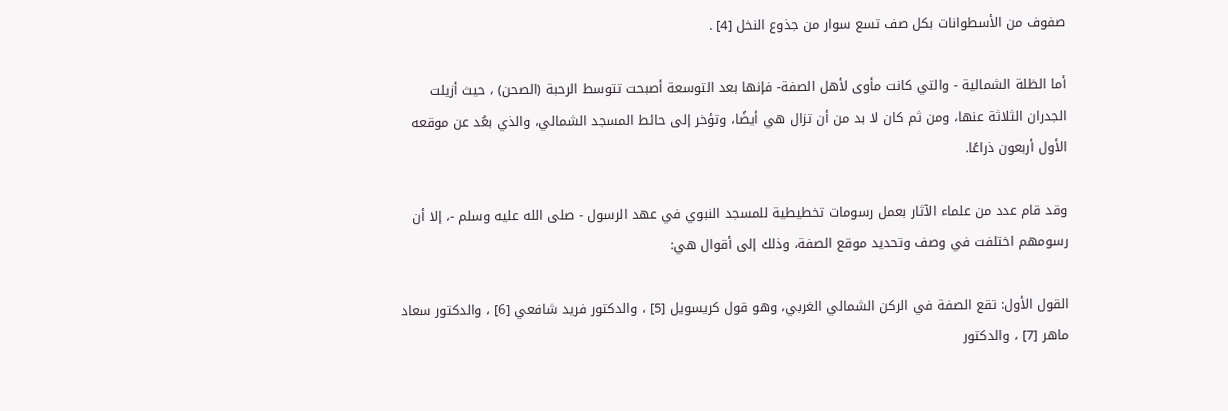صفوف من الأسطوانات بكل صف تسع سوار من جذوع النخل [4] .

أما الظلة الشمالية - والتي كانت مأوى لأهل الصفة- فإنها بعد التوسعة أصبحت تتوسط الرحبة (الصحن) ، حيث أزيلت الجدران الثلاثة عنها، ومن ثم كان لا بد من أن تزال هي أيضًا، وتؤخر إلى حائط المسجد الشمالي، والذي بعُد عن موقعه الأول أربعون ذراعًا.

وقد قام عدد من علماء الآثار بعمل رسومات تخطيطية للمسجد النبوي في عهد الرسول - صلى الله عليه وسلم -، إلا أن رسومهم اختلفت في وصف وتحديد موقع الصفة، وذلك إلى أقوال هي:

القول الأول: تقع الصفة في الركن الشمالي الغربي، وهو قول كريسويل [5] ، والدكتور فريد شافعي [6] ، والدكتور سعاد ماهر [7] ، والدكتور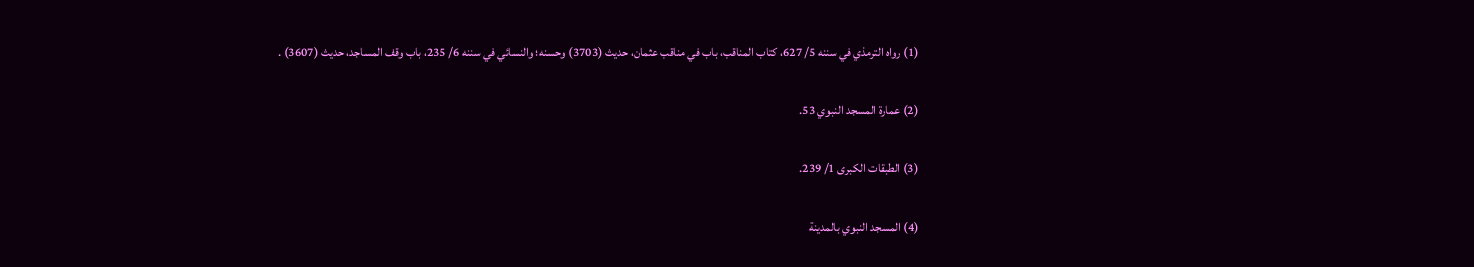(1) رواه الترمذي في سننه 5/ 627، كتاب المناقب، باب في مناقب عثمان، حديث (3703) وحسنه؛ والنسائي في سننه 6/ 235، باب وقف المساجد، حديث (3607) .

(2) عمارة المسجد النبوي 53.

(3) الطبقات الكبرى 1/ 239.

(4) المسجد النبوي بالمدينة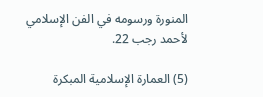المنورة ورسومه في الفن الإسلامي لأحمد رجب 22.

(5) العمارة الإسلامية المبكرة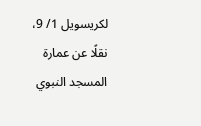لكريسويل 1/ 9، نقلًا عن عمارة المسجد النبوي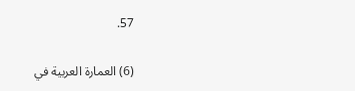57.

(6) العمارة العربية في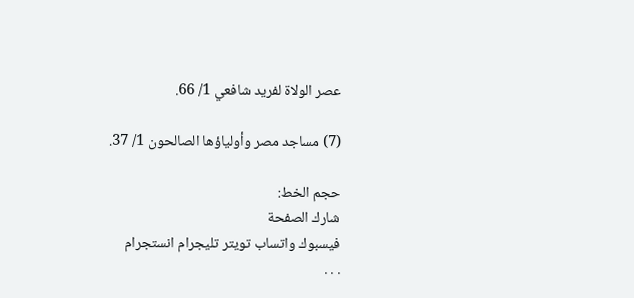عصر الولاة لفريد شافعي 1/ 66.

(7) مساجد مصر وأولياؤها الصالحون 1/ 37.

حجم الخط:
شارك الصفحة
فيسبوك واتساب تويتر تليجرام انستجرام
. . .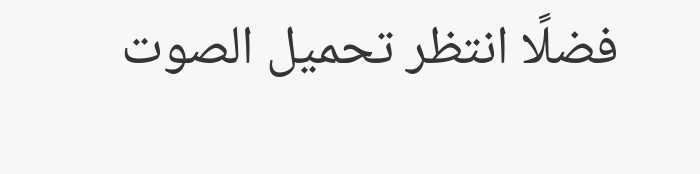فضلًا انتظر تحميل الصوت